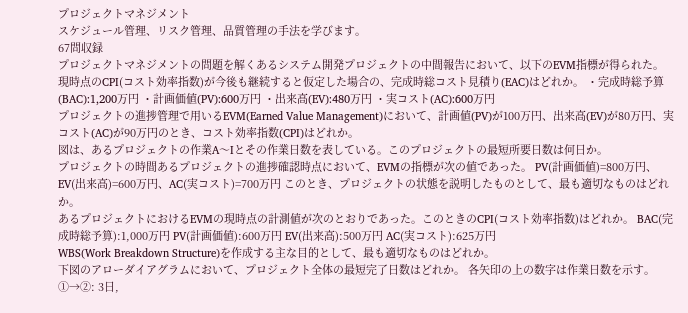プロジェクトマネジメント
スケジュール管理、リスク管理、品質管理の手法を学びます。
67問収録
プロジェクトマネジメントの問題を解くあるシステム開発プロジェクトの中間報告において、以下のEVM指標が得られた。現時点のCPI(コスト効率指数)が今後も継続すると仮定した場合の、完成時総コスト見積り(EAC)はどれか。 ・完成時総予算(BAC):1,200万円 ・計画価値(PV):600万円 ・出来高(EV):480万円 ・実コスト(AC):600万円
プロジェクトの進捗管理で用いるEVM(Earned Value Management)において、計画値(PV)が100万円、出来高(EV)が80万円、実コスト(AC)が90万円のとき、コスト効率指数(CPI)はどれか。
図は、あるプロジェクトの作業A〜Iとその作業日数を表している。このプロジェクトの最短所要日数は何日か。
プロジェクトの時間あるプロジェクトの進捗確認時点において、EVMの指標が次の値であった。 PV(計画価値)=800万円、EV(出来高)=600万円、AC(実コスト)=700万円 このとき、プロジェクトの状態を説明したものとして、最も適切なものはどれか。
あるプロジェクトにおけるEVMの現時点の計測値が次のとおりであった。このときのCPI(コスト効率指数)はどれか。 BAC(完成時総予算):1,000万円 PV(計画価値):600万円 EV(出来高):500万円 AC(実コスト):625万円
WBS(Work Breakdown Structure)を作成する主な目的として、最も適切なものはどれか。
下図のアローダイアグラムにおいて、プロジェクト全体の最短完了日数はどれか。 各矢印の上の数字は作業日数を示す。 ①→②: 3日,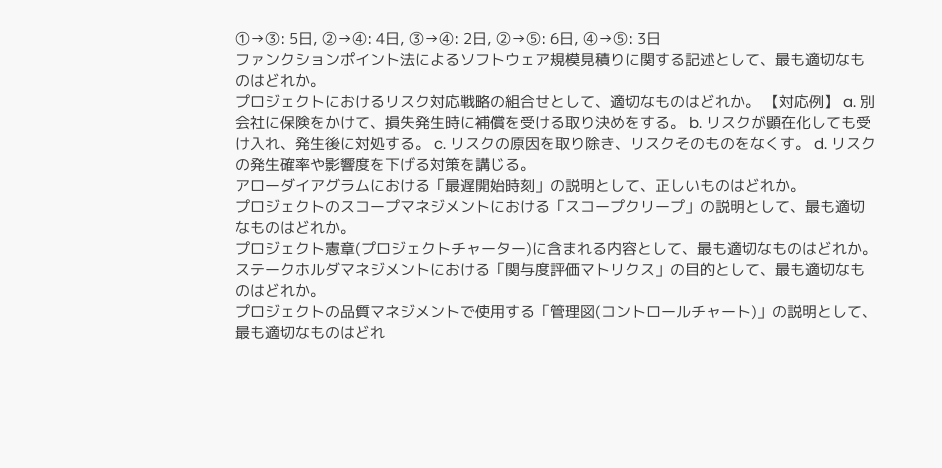①→③: 5日, ②→④: 4日, ③→④: 2日, ②→⑤: 6日, ④→⑤: 3日
ファンクションポイント法によるソフトウェア規模見積りに関する記述として、最も適切なものはどれか。
プロジェクトにおけるリスク対応戦略の組合せとして、適切なものはどれか。 【対応例】 a. 別会社に保険をかけて、損失発生時に補償を受ける取り決めをする。 b. リスクが顕在化しても受け入れ、発生後に対処する。 c. リスクの原因を取り除き、リスクそのものをなくす。 d. リスクの発生確率や影響度を下げる対策を講じる。
アローダイアグラムにおける「最遅開始時刻」の説明として、正しいものはどれか。
プロジェクトのスコープマネジメントにおける「スコープクリープ」の説明として、最も適切なものはどれか。
プロジェクト憲章(プロジェクトチャーター)に含まれる内容として、最も適切なものはどれか。
ステークホルダマネジメントにおける「関与度評価マトリクス」の目的として、最も適切なものはどれか。
プロジェクトの品質マネジメントで使用する「管理図(コントロールチャート)」の説明として、最も適切なものはどれ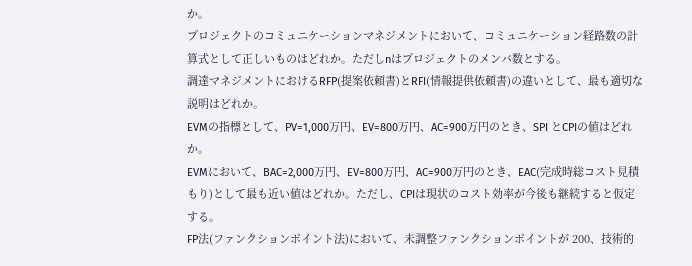か。
プロジェクトのコミュニケーションマネジメントにおいて、コミュニケーション経路数の計算式として正しいものはどれか。ただしnはプロジェクトのメンバ数とする。
調達マネジメントにおけるRFP(提案依頼書)とRFI(情報提供依頼書)の違いとして、最も適切な説明はどれか。
EVMの指標として、PV=1,000万円、EV=800万円、AC=900万円のとき、SPI とCPIの値はどれか。
EVMにおいて、BAC=2,000万円、EV=800万円、AC=900万円のとき、EAC(完成時総コスト見積もり)として最も近い値はどれか。ただし、CPIは現状のコスト効率が今後も継続すると仮定する。
FP法(ファンクションポイント法)において、未調整ファンクションポイントが 200、技術的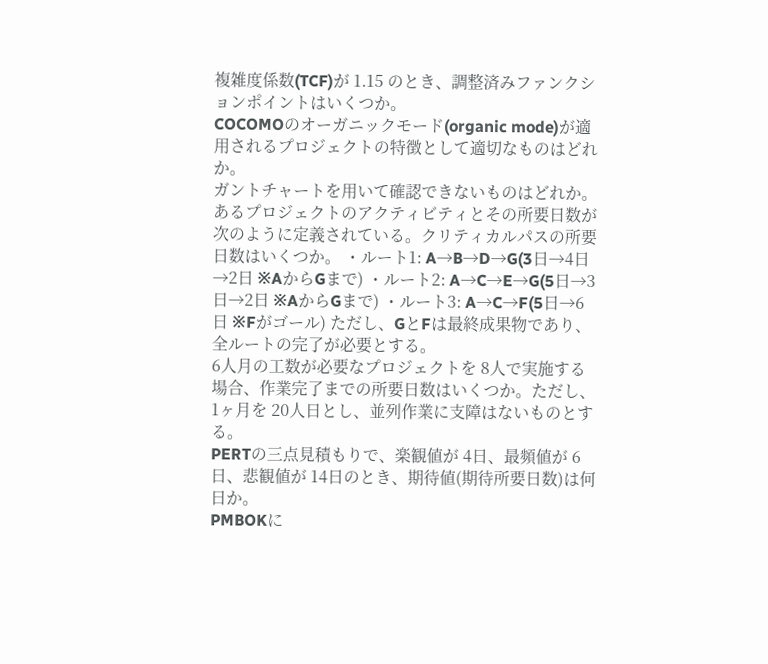複雑度係数(TCF)が 1.15 のとき、調整済みファンクションポイントはいくつか。
COCOMOのオーガニックモード(organic mode)が適用されるプロジェクトの特徴として適切なものはどれか。
ガントチャートを用いて確認できないものはどれか。
あるプロジェクトのアクティビティとその所要日数が次のように定義されている。クリティカルパスの所要日数はいくつか。 ・ルート1: A→B→D→G(3日→4日→2日 ※AからGまで) ・ルート2: A→C→E→G(5日→3日→2日 ※AからGまで) ・ルート3: A→C→F(5日→6日 ※Fがゴール) ただし、GとFは最終成果物であり、全ルートの完了が必要とする。
6人月の工数が必要なプロジェクトを 8人で実施する場合、作業完了までの所要日数はいくつか。ただし、1ヶ月を 20人日とし、並列作業に支障はないものとする。
PERTの三点見積もりで、楽観値が 4日、最頻値が 6日、悲観値が 14日のとき、期待値(期待所要日数)は何日か。
PMBOKに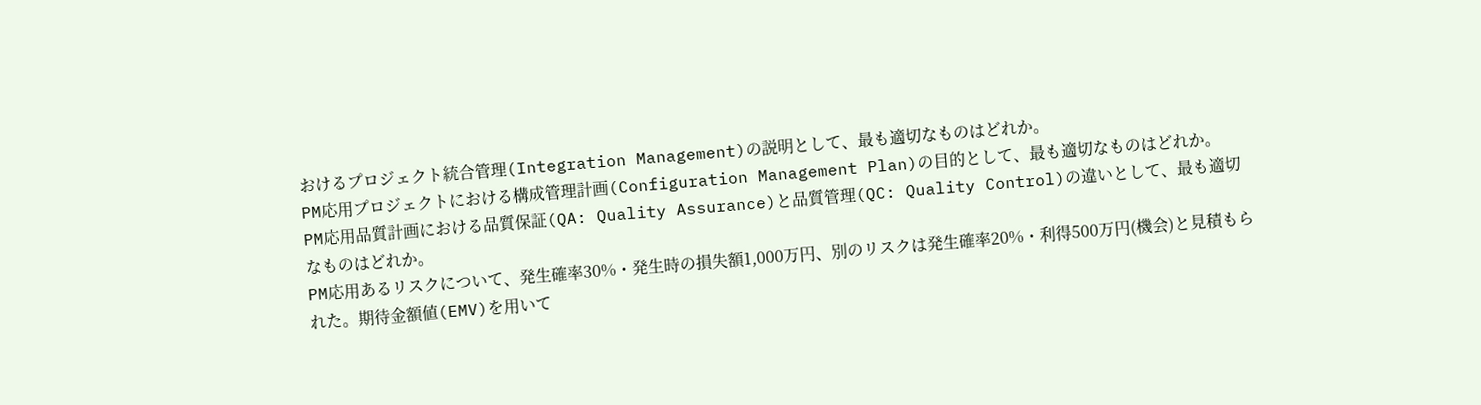おけるプロジェクト統合管理(Integration Management)の説明として、最も適切なものはどれか。
PM応用プロジェクトにおける構成管理計画(Configuration Management Plan)の目的として、最も適切なものはどれか。
PM応用品質計画における品質保証(QA: Quality Assurance)と品質管理(QC: Quality Control)の違いとして、最も適切なものはどれか。
PM応用あるリスクについて、発生確率30%・発生時の損失額1,000万円、別のリスクは発生確率20%・利得500万円(機会)と見積もられた。期待金額値(EMV)を用いて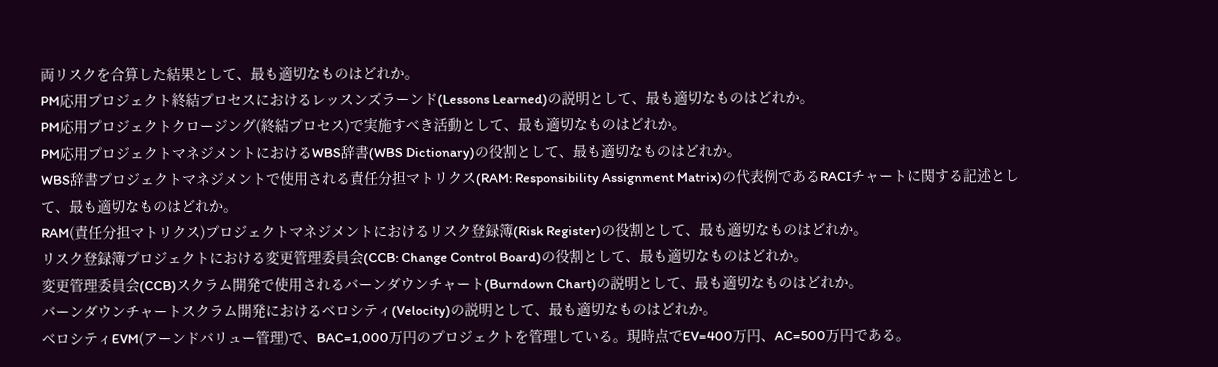両リスクを合算した結果として、最も適切なものはどれか。
PM応用プロジェクト終結プロセスにおけるレッスンズラーンド(Lessons Learned)の説明として、最も適切なものはどれか。
PM応用プロジェクトクロージング(終結プロセス)で実施すべき活動として、最も適切なものはどれか。
PM応用プロジェクトマネジメントにおけるWBS辞書(WBS Dictionary)の役割として、最も適切なものはどれか。
WBS辞書プロジェクトマネジメントで使用される責任分担マトリクス(RAM: Responsibility Assignment Matrix)の代表例であるRACIチャートに関する記述として、最も適切なものはどれか。
RAM(責任分担マトリクス)プロジェクトマネジメントにおけるリスク登録簿(Risk Register)の役割として、最も適切なものはどれか。
リスク登録簿プロジェクトにおける変更管理委員会(CCB: Change Control Board)の役割として、最も適切なものはどれか。
変更管理委員会(CCB)スクラム開発で使用されるバーンダウンチャート(Burndown Chart)の説明として、最も適切なものはどれか。
バーンダウンチャートスクラム開発におけるベロシティ(Velocity)の説明として、最も適切なものはどれか。
ベロシティEVM(アーンドバリュー管理)で、BAC=1,000万円のプロジェクトを管理している。現時点でEV=400万円、AC=500万円である。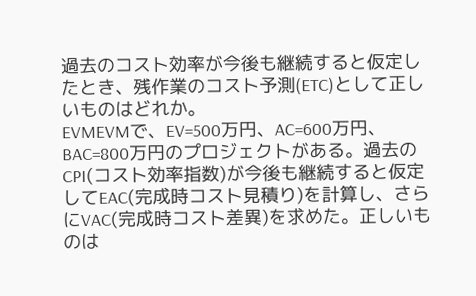過去のコスト効率が今後も継続すると仮定したとき、残作業のコスト予測(ETC)として正しいものはどれか。
EVMEVMで、EV=500万円、AC=600万円、BAC=800万円のプロジェクトがある。過去のCPI(コスト効率指数)が今後も継続すると仮定してEAC(完成時コスト見積り)を計算し、さらにVAC(完成時コスト差異)を求めた。正しいものは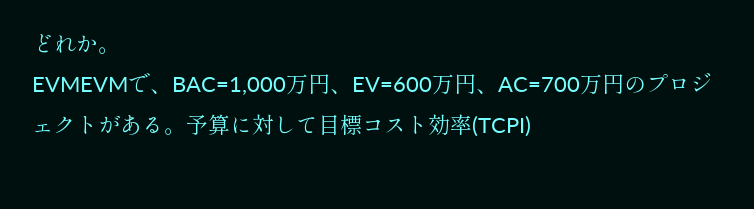どれか。
EVMEVMで、BAC=1,000万円、EV=600万円、AC=700万円のプロジェクトがある。予算に対して目標コスト効率(TCPI)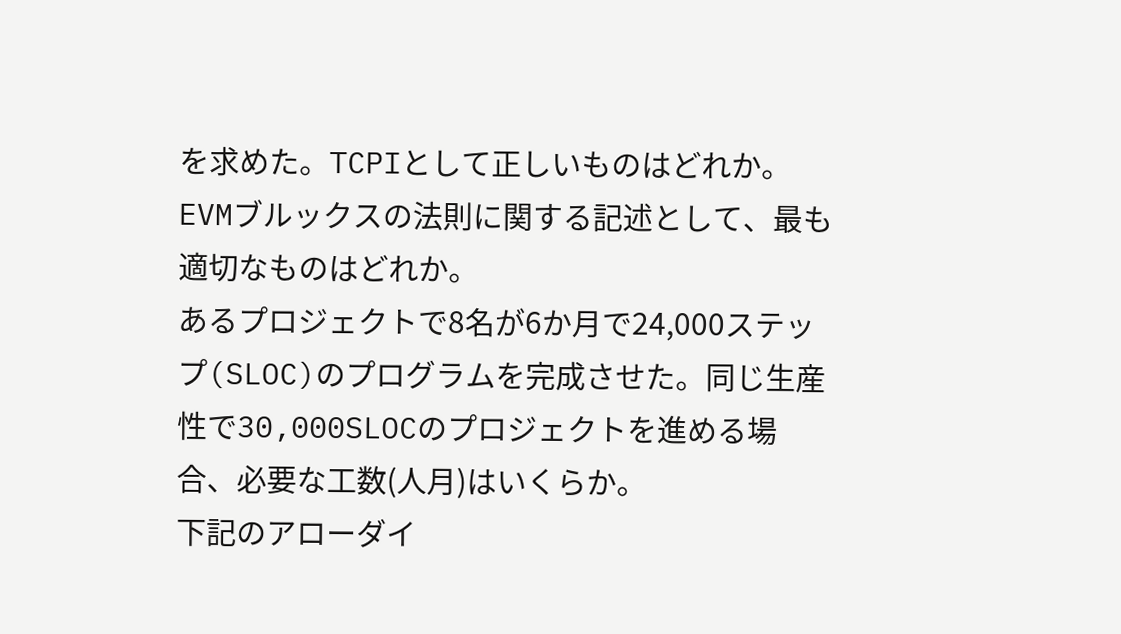を求めた。TCPIとして正しいものはどれか。
EVMブルックスの法則に関する記述として、最も適切なものはどれか。
あるプロジェクトで8名が6か月で24,000ステップ(SLOC)のプログラムを完成させた。同じ生産性で30,000SLOCのプロジェクトを進める場合、必要な工数(人月)はいくらか。
下記のアローダイ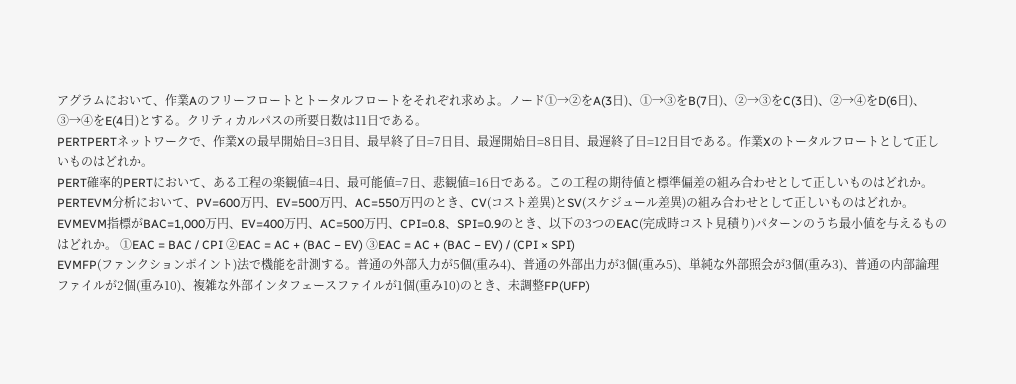アグラムにおいて、作業Aのフリーフロートとトータルフロートをそれぞれ求めよ。ノード①→②をA(3日)、①→③をB(7日)、②→③をC(3日)、②→④をD(6日)、③→④をE(4日)とする。クリティカルパスの所要日数は11日である。
PERTPERTネットワークで、作業Xの最早開始日=3日目、最早終了日=7日目、最遅開始日=8日目、最遅終了日=12日目である。作業Xのトータルフロートとして正しいものはどれか。
PERT確率的PERTにおいて、ある工程の楽観値=4日、最可能値=7日、悲観値=16日である。この工程の期待値と標準偏差の組み合わせとして正しいものはどれか。
PERTEVM分析において、PV=600万円、EV=500万円、AC=550万円のとき、CV(コスト差異)とSV(スケジュール差異)の組み合わせとして正しいものはどれか。
EVMEVM指標がBAC=1,000万円、EV=400万円、AC=500万円、CPI=0.8、SPI=0.9のとき、以下の3つのEAC(完成時コスト見積り)パターンのうち最小値を与えるものはどれか。 ①EAC = BAC / CPI ②EAC = AC + (BAC − EV) ③EAC = AC + (BAC − EV) / (CPI × SPI)
EVMFP(ファンクションポイント)法で機能を計測する。普通の外部入力が5個(重み4)、普通の外部出力が3個(重み5)、単純な外部照会が3個(重み3)、普通の内部論理ファイルが2個(重み10)、複雑な外部インタフェースファイルが1個(重み10)のとき、未調整FP(UFP)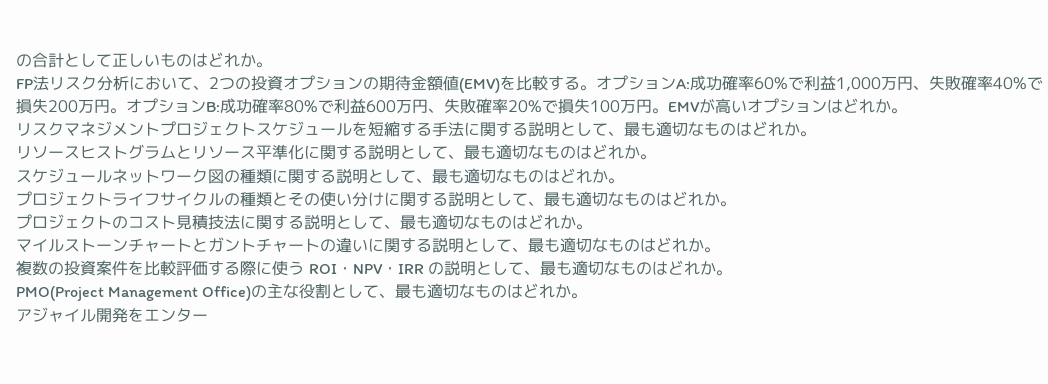の合計として正しいものはどれか。
FP法リスク分析において、2つの投資オプションの期待金額値(EMV)を比較する。オプションA:成功確率60%で利益1,000万円、失敗確率40%で損失200万円。オプションB:成功確率80%で利益600万円、失敗確率20%で損失100万円。EMVが高いオプションはどれか。
リスクマネジメントプロジェクトスケジュールを短縮する手法に関する説明として、最も適切なものはどれか。
リソースヒストグラムとリソース平準化に関する説明として、最も適切なものはどれか。
スケジュールネットワーク図の種類に関する説明として、最も適切なものはどれか。
プロジェクトライフサイクルの種類とその使い分けに関する説明として、最も適切なものはどれか。
プロジェクトのコスト見積技法に関する説明として、最も適切なものはどれか。
マイルストーンチャートとガントチャートの違いに関する説明として、最も適切なものはどれか。
複数の投資案件を比較評価する際に使う ROI・NPV・IRR の説明として、最も適切なものはどれか。
PMO(Project Management Office)の主な役割として、最も適切なものはどれか。
アジャイル開発をエンター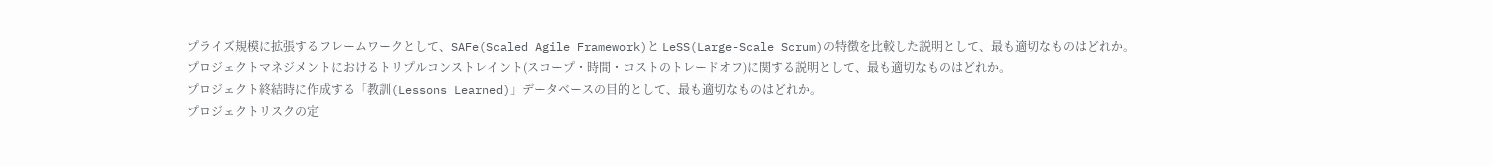プライズ規模に拡張するフレームワークとして、SAFe(Scaled Agile Framework)と LeSS(Large-Scale Scrum)の特徴を比較した説明として、最も適切なものはどれか。
プロジェクトマネジメントにおけるトリプルコンストレイント(スコープ・時間・コストのトレードオフ)に関する説明として、最も適切なものはどれか。
プロジェクト終結時に作成する「教訓(Lessons Learned)」データベースの目的として、最も適切なものはどれか。
プロジェクトリスクの定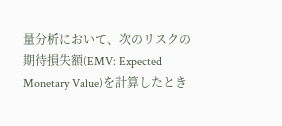量分析において、次のリスクの期待損失額(EMV: Expected Monetary Value)を計算したとき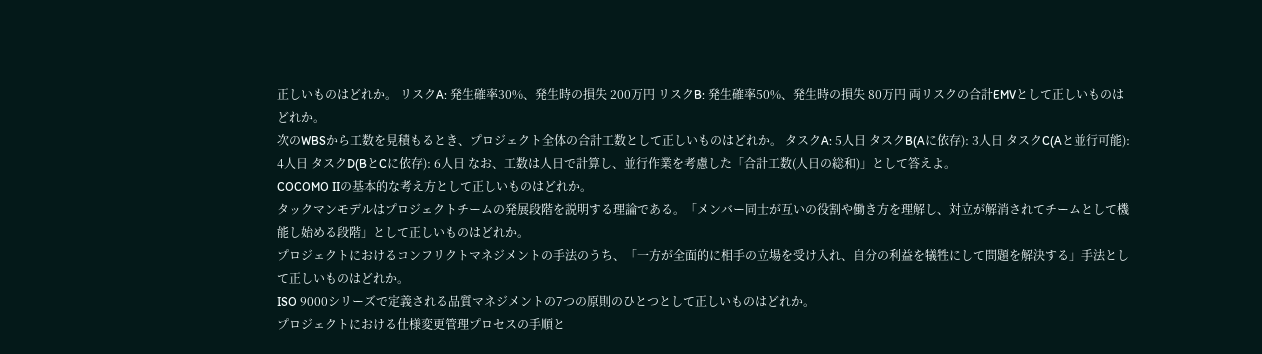正しいものはどれか。 リスクA: 発生確率30%、発生時の損失 200万円 リスクB: 発生確率50%、発生時の損失 80万円 両リスクの合計EMVとして正しいものはどれか。
次のWBSから工数を見積もるとき、プロジェクト全体の合計工数として正しいものはどれか。 タスクA: 5人日 タスクB(Aに依存): 3人日 タスクC(Aと並行可能): 4人日 タスクD(BとCに依存): 6人日 なお、工数は人日で計算し、並行作業を考慮した「合計工数(人日の総和)」として答えよ。
COCOMO IIの基本的な考え方として正しいものはどれか。
タックマンモデルはプロジェクトチームの発展段階を説明する理論である。「メンバー同士が互いの役割や働き方を理解し、対立が解消されてチームとして機能し始める段階」として正しいものはどれか。
プロジェクトにおけるコンフリクトマネジメントの手法のうち、「一方が全面的に相手の立場を受け入れ、自分の利益を犠牲にして問題を解決する」手法として正しいものはどれか。
ISO 9000シリーズで定義される品質マネジメントの7つの原則のひとつとして正しいものはどれか。
プロジェクトにおける仕様変更管理プロセスの手順と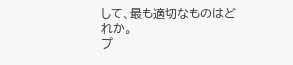して、最も適切なものはどれか。
プ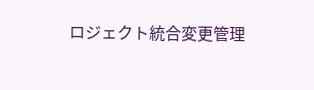ロジェクト統合変更管理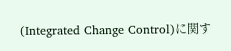(Integrated Change Control)に関す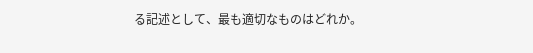る記述として、最も適切なものはどれか。